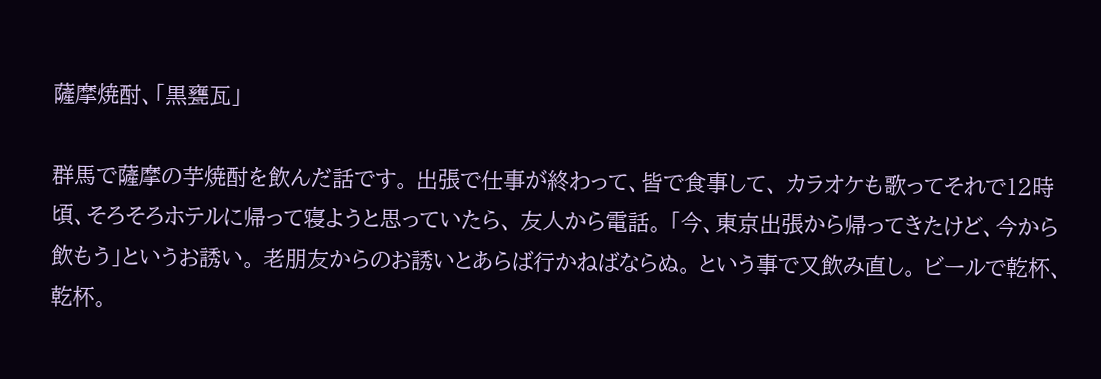薩摩焼酎、「黒甕瓦」

群馬で薩摩の芋焼酎を飲んだ話です。 出張で仕事が終わって、皆で食事して、 カラオケも歌ってそれで12時頃、そろそろホテルに帰って寝ようと思っていたら、 友人から電話。 「今、東京出張から帰ってきたけど、今から飲もう」というお誘い。 老朋友からのお誘いとあらば行かねばならぬ。 という事で又飲み直し。 ビールで乾杯、乾杯。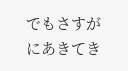でもさすがにあきてき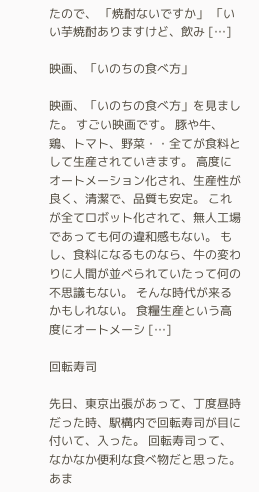たので、 「焼酎ないですか」 「いい芋焼酎ありますけど、飲み […]

映画、「いのちの食べ方」

映画、「いのちの食べ方」を見ました。 すごい映画です。 豚や牛、鶏、トマト、野菜・・全てが食料として生産されていきます。 高度にオートメーション化され、生産性が良く、清潔で、品質も安定。 これが全てロボット化されて、無人工場であっても何の違和感もない。 もし、食料になるものなら、牛の変わりに人間が並べられていたって何の不思議もない。 そんな時代が来るかもしれない。 食糧生産という高度にオートメーシ […]

回転寿司

先日、東京出張があって、丁度昼時だった時、駅構内で回転寿司が目に付いて、入った。 回転寿司って、なかなか便利な食べ物だと思った。 あま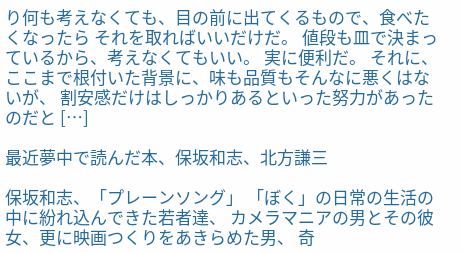り何も考えなくても、目の前に出てくるもので、食べたくなったら それを取ればいいだけだ。 値段も皿で決まっているから、考えなくてもいい。 実に便利だ。 それに、ここまで根付いた背景に、味も品質もそんなに悪くはないが、 割安感だけはしっかりあるといった努力があったのだと […]

最近夢中で読んだ本、保坂和志、北方謙三

保坂和志、「プレーンソング」 「ぼく」の日常の生活の中に紛れ込んできた若者達、 カメラマニアの男とその彼女、更に映画つくりをあきらめた男、 奇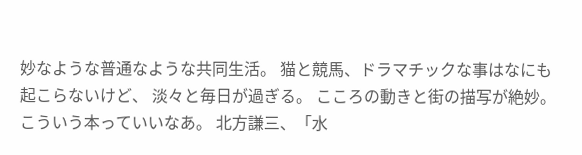妙なような普通なような共同生活。 猫と競馬、ドラマチックな事はなにも起こらないけど、 淡々と毎日が過ぎる。 こころの動きと街の描写が絶妙。 こういう本っていいなあ。 北方謙三、「水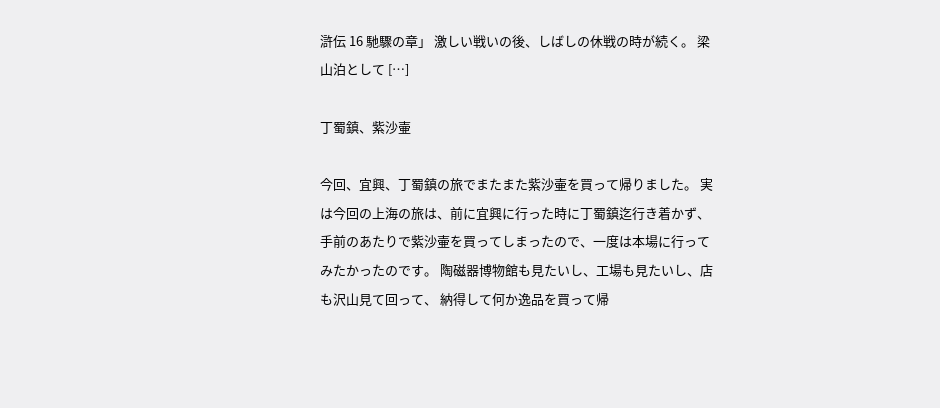滸伝 16 馳驟の章」 激しい戦いの後、しばしの休戦の時が続く。 梁山泊として […]

丁蜀鎮、紫沙壷

今回、宜興、丁蜀鎮の旅でまたまた紫沙壷を買って帰りました。 実は今回の上海の旅は、前に宜興に行った時に丁蜀鎮迄行き着かず、 手前のあたりで紫沙壷を買ってしまったので、一度は本場に行ってみたかったのです。 陶磁器博物館も見たいし、工場も見たいし、店も沢山見て回って、 納得して何か逸品を買って帰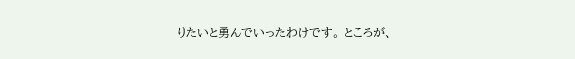りたいと勇んでいったわけです。 ところが、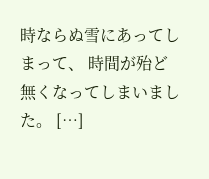時ならぬ雪にあってしまって、 時間が殆ど無くなってしまいました。 […]